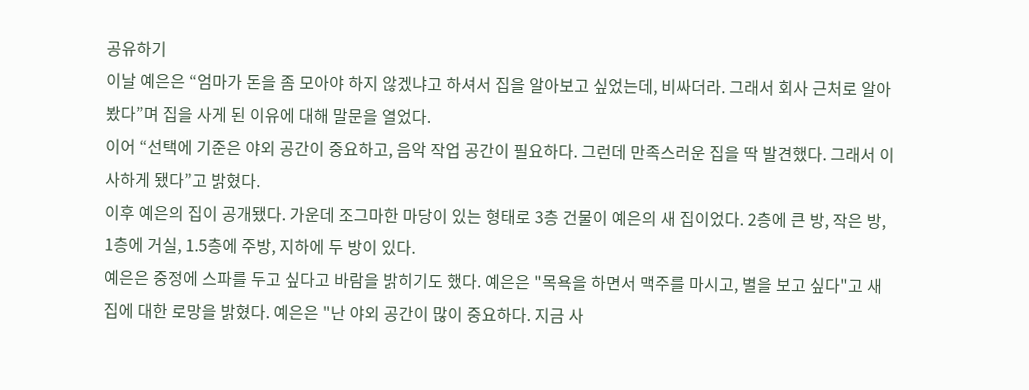공유하기
이날 예은은 “엄마가 돈을 좀 모아야 하지 않겠냐고 하셔서 집을 알아보고 싶었는데, 비싸더라. 그래서 회사 근처로 알아봤다”며 집을 사게 된 이유에 대해 말문을 열었다.
이어 “선택에 기준은 야외 공간이 중요하고, 음악 작업 공간이 필요하다. 그런데 만족스러운 집을 딱 발견했다. 그래서 이사하게 됐다”고 밝혔다.
이후 예은의 집이 공개됐다. 가운데 조그마한 마당이 있는 형태로 3층 건물이 예은의 새 집이었다. 2층에 큰 방, 작은 방, 1층에 거실, 1.5층에 주방, 지하에 두 방이 있다.
예은은 중정에 스파를 두고 싶다고 바람을 밝히기도 했다. 예은은 "목욕을 하면서 맥주를 마시고, 별을 보고 싶다"고 새집에 대한 로망을 밝혔다. 예은은 "난 야외 공간이 많이 중요하다. 지금 사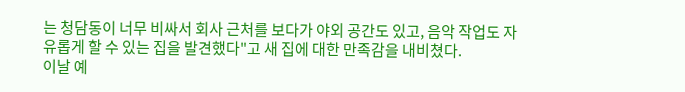는 청담동이 너무 비싸서 회사 근처를 보다가 야외 공간도 있고, 음악 작업도 자유롭게 할 수 있는 집을 발견했다"고 새 집에 대한 만족감을 내비쳤다.
이날 예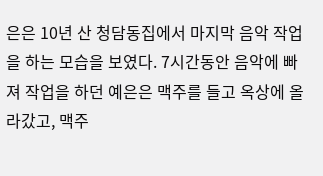은은 10년 산 청담동집에서 마지막 음악 작업을 하는 모습을 보였다. 7시간동안 음악에 빠져 작업을 하던 예은은 맥주를 들고 옥상에 올라갔고, 맥주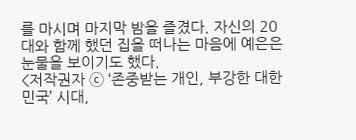를 마시며 마지막 밤을 즐겼다. 자신의 20대와 함께 했던 집을 떠나는 마음에 예은은 눈물을 보이기도 했다.
<저작권자 ⓒ ‘존중받는 개인, 부강한 대한민국’ 시대,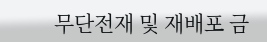무단전재 및 재배포 금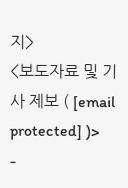지>
<보도자료 및 기사 제보 ( [email protected] )>
-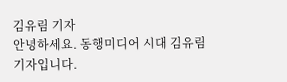김유림 기자
안녕하세요. 동행미디어 시대 김유림 기자입니다.